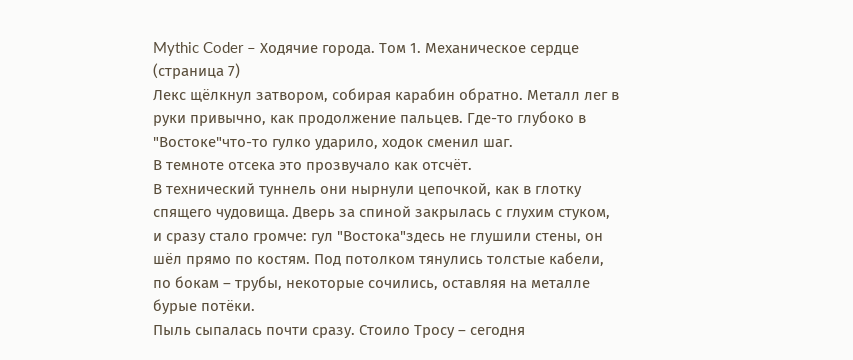Mythic Coder – Ходячие города. Том 1. Механическое сердце (страница 7)
Лекс щёлкнул затвором, собирая карабин обратно. Металл лег в руки привычно, как продолжение пальцев. Где-то глубоко в "Востоке"что-то гулко ударило, ходок сменил шаг.
В темноте отсека это прозвучало как отсчёт.
В технический туннель они нырнули цепочкой, как в глотку спящего чудовища. Дверь за спиной закрылась с глухим стуком, и сразу стало громче: гул "Востока"здесь не глушили стены, он шёл прямо по костям. Под потолком тянулись толстые кабели, по бокам – трубы, некоторые сочились, оставляя на металле бурые потёки.
Пыль сыпалась почти сразу. Стоило Тросу – сегодня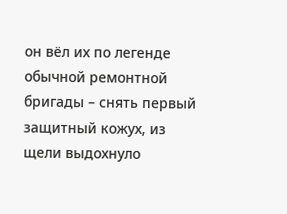он вёл их по легенде обычной ремонтной бригады – снять первый защитный кожух, из щели выдохнуло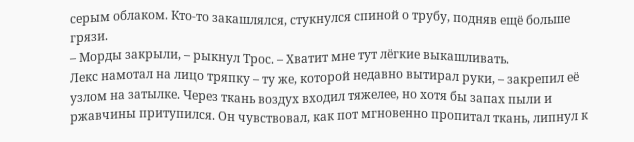серым облаком. Кто-то закашлялся, стукнулся спиной о трубу, подняв ещё больше грязи.
– Морды закрыли, – рыкнул Трос. – Хватит мне тут лёгкие выкашливать.
Лекс намотал на лицо тряпку – ту же, которой недавно вытирал руки, – закрепил её узлом на затылке. Через ткань воздух входил тяжелее, но хотя бы запах пыли и ржавчины притупился. Он чувствовал, как пот мгновенно пропитал ткань, липнул к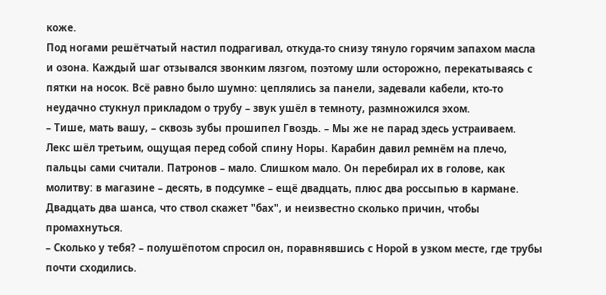коже.
Под ногами решётчатый настил подрагивал, откуда-то снизу тянуло горячим запахом масла и озона. Каждый шаг отзывался звонким лязгом, поэтому шли осторожно, перекатываясь с пятки на носок. Всё равно было шумно: цеплялись за панели, задевали кабели, кто-то неудачно стукнул прикладом о трубу – звук ушёл в темноту, размножился эхом.
– Тише, мать вашу, – сквозь зубы прошипел Гвоздь. – Мы же не парад здесь устраиваем.
Лекс шёл третьим, ощущая перед собой спину Норы. Карабин давил ремнём на плечо, пальцы сами считали. Патронов – мало. Слишком мало. Он перебирал их в голове, как молитву: в магазине – десять, в подсумке – ещё двадцать, плюс два россыпью в кармане. Двадцать два шанса, что ствол скажет "бах", и неизвестно сколько причин, чтобы промахнуться.
– Сколько у тебя? – полушёпотом спросил он, поравнявшись с Норой в узком месте, где трубы почти сходились.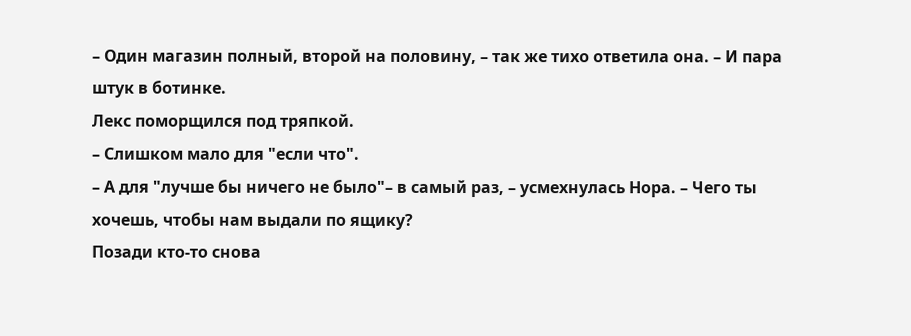– Один магазин полный, второй на половину, – так же тихо ответила она. – И пара штук в ботинке.
Лекс поморщился под тряпкой.
– Слишком мало для "если что".
– А для "лучше бы ничего не было"– в самый раз, – усмехнулась Нора. – Чего ты хочешь, чтобы нам выдали по ящику?
Позади кто-то снова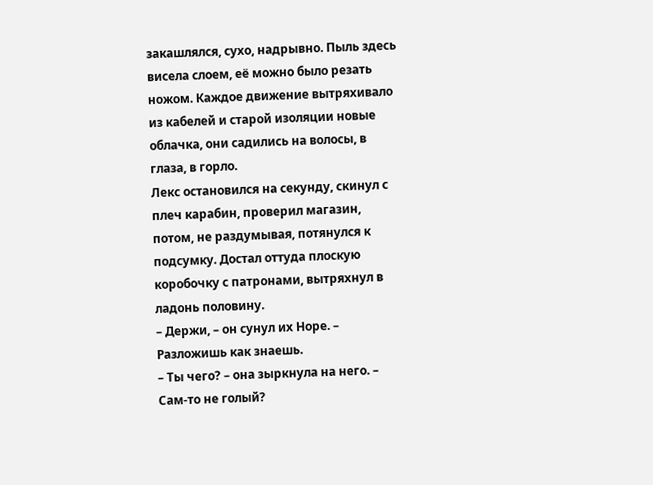закашлялся, сухо, надрывно. Пыль здесь висела слоем, её можно было резать ножом. Каждое движение вытряхивало из кабелей и старой изоляции новые облачка, они садились на волосы, в глаза, в горло.
Лекс остановился на секунду, скинул с плеч карабин, проверил магазин, потом, не раздумывая, потянулся к подсумку. Достал оттуда плоскую коробочку с патронами, вытряхнул в ладонь половину.
– Держи, – он сунул их Норе. – Разложишь как знаешь.
– Ты чего? – она зыркнула на него. – Сам-то не голый?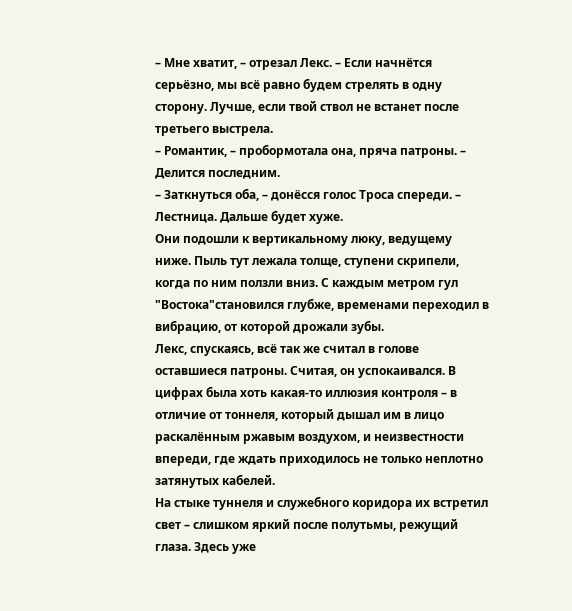– Мне хватит, – отрезал Лекс. – Если начнётся серьёзно, мы всё равно будем стрелять в одну сторону. Лучше, если твой ствол не встанет после третьего выстрела.
– Романтик, – пробормотала она, пряча патроны. – Делится последним.
– Заткнуться оба, – донёсся голос Троса спереди. – Лестница. Дальше будет хуже.
Они подошли к вертикальному люку, ведущему ниже. Пыль тут лежала толще, ступени скрипели, когда по ним ползли вниз. С каждым метром гул "Востока"становился глубже, временами переходил в вибрацию, от которой дрожали зубы.
Лекс, спускаясь, всё так же считал в голове оставшиеся патроны. Считая, он успокаивался. В цифрах была хоть какая-то иллюзия контроля – в отличие от тоннеля, который дышал им в лицо раскалённым ржавым воздухом, и неизвестности впереди, где ждать приходилось не только неплотно затянутых кабелей.
На стыке туннеля и служебного коридора их встретил свет – слишком яркий после полутьмы, режущий глаза. Здесь уже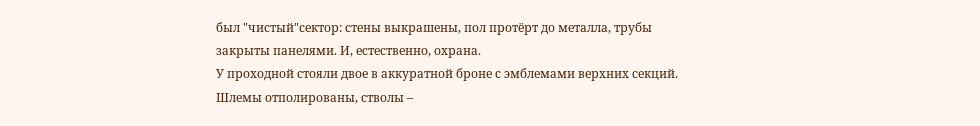был "чистый"сектор: стены выкрашены, пол протёрт до металла, трубы закрыты панелями. И, естественно, охрана.
У проходной стояли двое в аккуратной броне с эмблемами верхних секций. Шлемы отполированы, стволы –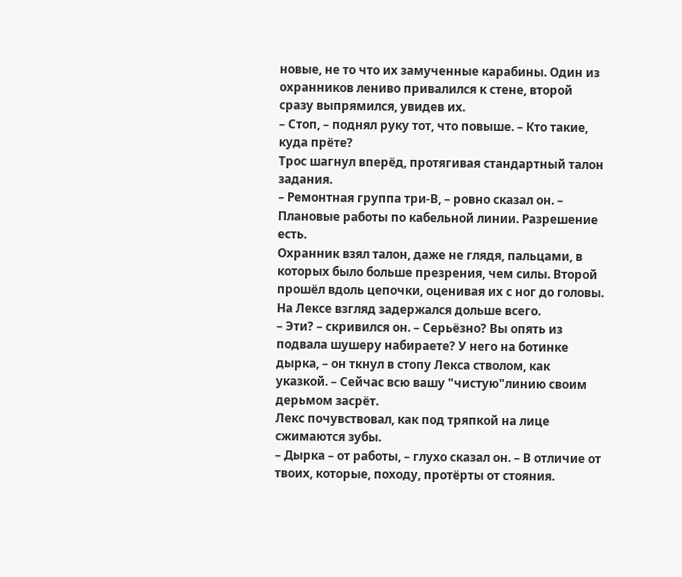новые, не то что их замученные карабины. Один из охранников лениво привалился к стене, второй сразу выпрямился, увидев их.
– Стоп, – поднял руку тот, что повыше. – Кто такие, куда прёте?
Трос шагнул вперёд, протягивая стандартный талон задания.
– Ремонтная группа три-В, – ровно сказал он. – Плановые работы по кабельной линии. Разрешение есть.
Охранник взял талон, даже не глядя, пальцами, в которых было больше презрения, чем силы. Второй прошёл вдоль цепочки, оценивая их с ног до головы. На Лексе взгляд задержался дольше всего.
– Эти? – скривился он. – Серьёзно? Вы опять из подвала шушеру набираете? У него на ботинке дырка, – он ткнул в стопу Лекса стволом, как указкой. – Сейчас всю вашу "чистую"линию своим дерьмом засрёт.
Лекс почувствовал, как под тряпкой на лице сжимаются зубы.
– Дырка – от работы, – глухо сказал он. – В отличие от твоих, которые, походу, протёрты от стояния.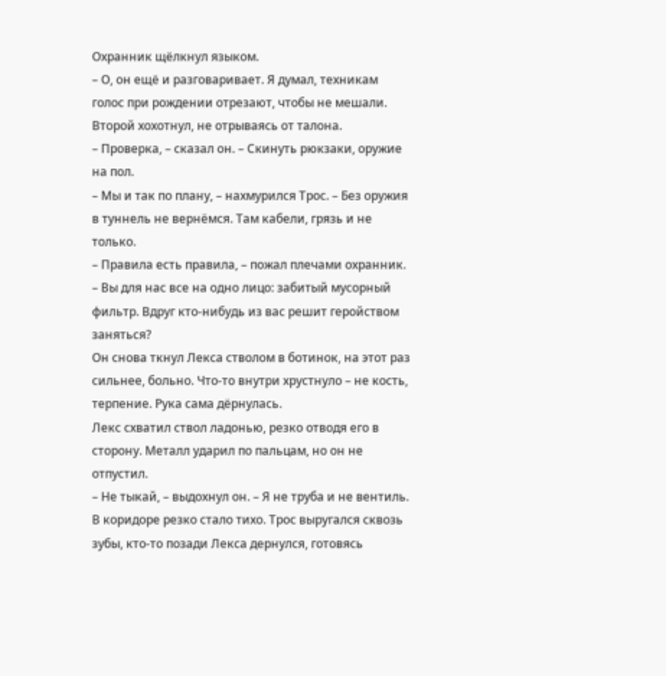Охранник щёлкнул языком.
– О, он ещё и разговаривает. Я думал, техникам голос при рождении отрезают, чтобы не мешали.
Второй хохотнул, не отрываясь от талона.
– Проверка, – сказал он. – Скинуть рюкзаки, оружие на пол.
– Мы и так по плану, – нахмурился Трос. – Без оружия в туннель не вернёмся. Там кабели, грязь и не только.
– Правила есть правила, – пожал плечами охранник. – Вы для нас все на одно лицо: забитый мусорный фильтр. Вдруг кто-нибудь из вас решит геройством заняться?
Он снова ткнул Лекса стволом в ботинок, на этот раз сильнее, больно. Что-то внутри хрустнуло – не кость, терпение. Рука сама дёрнулась.
Лекс схватил ствол ладонью, резко отводя его в сторону. Металл ударил по пальцам, но он не отпустил.
– Не тыкай, – выдохнул он. – Я не труба и не вентиль.
В коридоре резко стало тихо. Трос выругался сквозь зубы, кто-то позади Лекса дернулся, готовясь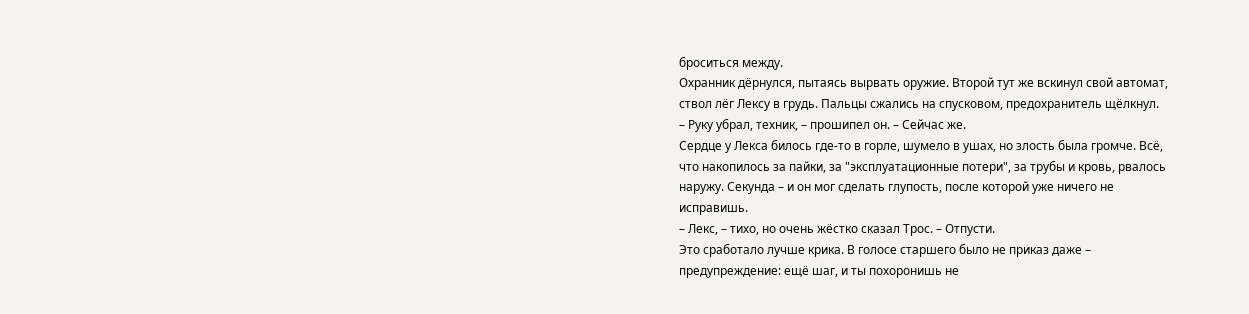броситься между.
Охранник дёрнулся, пытаясь вырвать оружие. Второй тут же вскинул свой автомат, ствол лёг Лексу в грудь. Пальцы сжались на спусковом, предохранитель щёлкнул.
– Руку убрал, техник, – прошипел он. – Сейчас же.
Сердце у Лекса билось где-то в горле, шумело в ушах, но злость была громче. Всё, что накопилось за пайки, за "эксплуатационные потери", за трубы и кровь, рвалось наружу. Секунда – и он мог сделать глупость, после которой уже ничего не исправишь.
– Лекс, – тихо, но очень жёстко сказал Трос. – Отпусти.
Это сработало лучше крика. В голосе старшего было не приказ даже – предупреждение: ещё шаг, и ты похоронишь не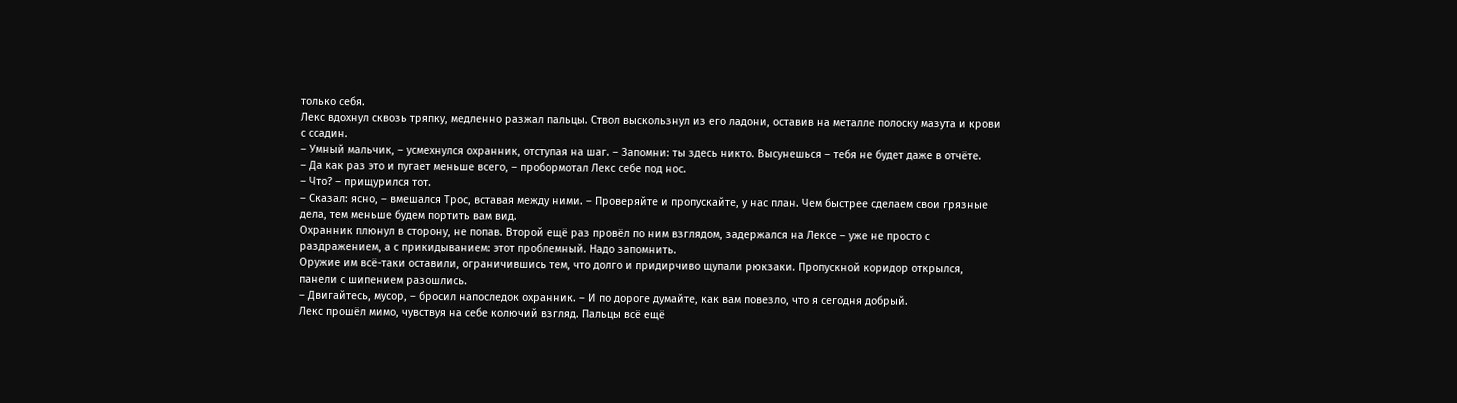только себя.
Лекс вдохнул сквозь тряпку, медленно разжал пальцы. Ствол выскользнул из его ладони, оставив на металле полоску мазута и крови с ссадин.
– Умный мальчик, – усмехнулся охранник, отступая на шаг. – Запомни: ты здесь никто. Высунешься – тебя не будет даже в отчёте.
– Да как раз это и пугает меньше всего, – пробормотал Лекс себе под нос.
– Что? – прищурился тот.
– Сказал: ясно, – вмешался Трос, вставая между ними. – Проверяйте и пропускайте, у нас план. Чем быстрее сделаем свои грязные дела, тем меньше будем портить вам вид.
Охранник плюнул в сторону, не попав. Второй ещё раз провёл по ним взглядом, задержался на Лексе – уже не просто с раздражением, а с прикидыванием: этот проблемный. Надо запомнить.
Оружие им всё-таки оставили, ограничившись тем, что долго и придирчиво щупали рюкзаки. Пропускной коридор открылся, панели с шипением разошлись.
– Двигайтесь, мусор, – бросил напоследок охранник. – И по дороге думайте, как вам повезло, что я сегодня добрый.
Лекс прошёл мимо, чувствуя на себе колючий взгляд. Пальцы всё ещё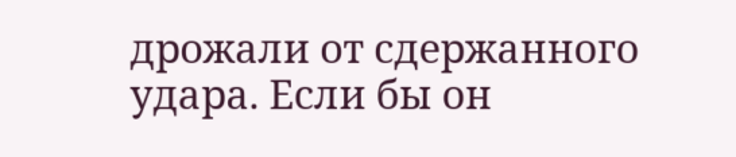дрожали от сдержанного удара. Если бы он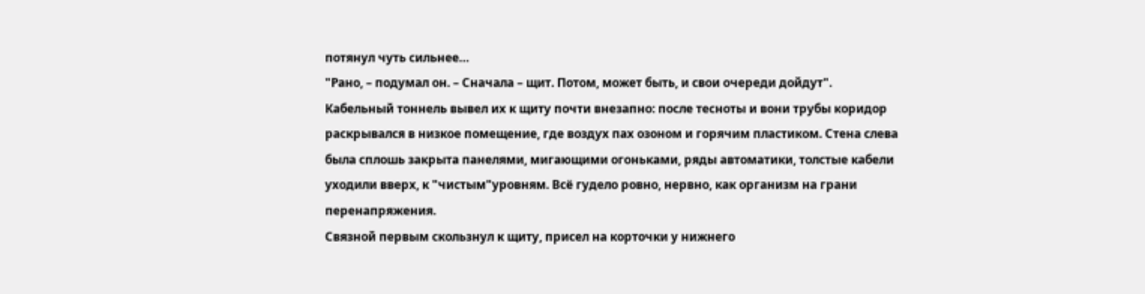потянул чуть сильнее…
"Рано, – подумал он. – Сначала – щит. Потом, может быть, и свои очереди дойдут".
Кабельный тоннель вывел их к щиту почти внезапно: после тесноты и вони трубы коридор раскрывался в низкое помещение, где воздух пах озоном и горячим пластиком. Стена слева была сплошь закрыта панелями, мигающими огоньками, ряды автоматики, толстые кабели уходили вверх, к "чистым"уровням. Всё гудело ровно, нервно, как организм на грани перенапряжения.
Связной первым скользнул к щиту, присел на корточки у нижнего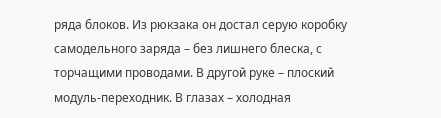ряда блоков. Из рюкзака он достал серую коробку самодельного заряда – без лишнего блеска, с торчащими проводами. В другой руке – плоский модуль-переходник. В глазах – холодная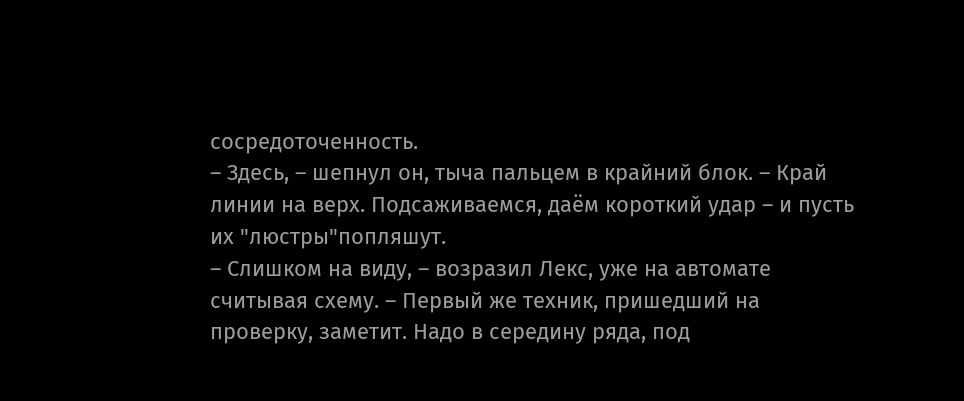сосредоточенность.
– Здесь, – шепнул он, тыча пальцем в крайний блок. – Край линии на верх. Подсаживаемся, даём короткий удар – и пусть их "люстры"попляшут.
– Слишком на виду, – возразил Лекс, уже на автомате считывая схему. – Первый же техник, пришедший на проверку, заметит. Надо в середину ряда, под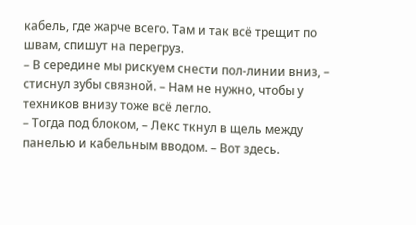кабель, где жарче всего. Там и так всё трещит по швам, спишут на перегруз.
– В середине мы рискуем снести пол-линии вниз, – стиснул зубы связной. – Нам не нужно, чтобы у техников внизу тоже всё легло.
– Тогда под блоком, – Лекс ткнул в щель между панелью и кабельным вводом. – Вот здесь.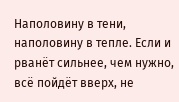Наполовину в тени, наполовину в тепле. Если и рванёт сильнее, чем нужно, всё пойдёт вверх, не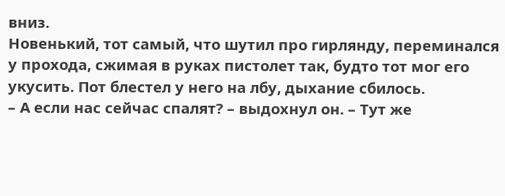вниз.
Новенький, тот самый, что шутил про гирлянду, переминался у прохода, сжимая в руках пистолет так, будто тот мог его укусить. Пот блестел у него на лбу, дыхание сбилось.
– А если нас сейчас спалят? – выдохнул он. – Тут же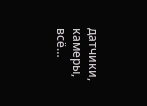датчики, камеры, всё…